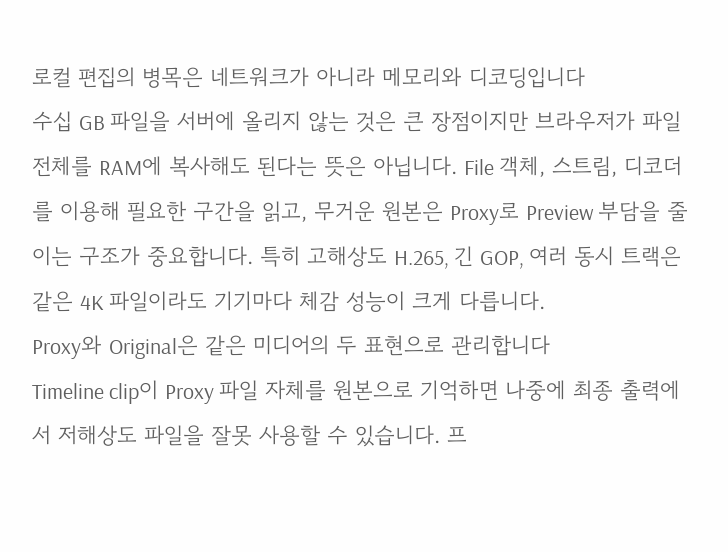로컬 편집의 병목은 네트워크가 아니라 메모리와 디코딩입니다
수십 GB 파일을 서버에 올리지 않는 것은 큰 장점이지만 브라우저가 파일 전체를 RAM에 복사해도 된다는 뜻은 아닙니다. File 객체, 스트림, 디코더를 이용해 필요한 구간을 읽고, 무거운 원본은 Proxy로 Preview 부담을 줄이는 구조가 중요합니다. 특히 고해상도 H.265, 긴 GOP, 여러 동시 트랙은 같은 4K 파일이라도 기기마다 체감 성능이 크게 다릅니다.
Proxy와 Original은 같은 미디어의 두 표현으로 관리합니다
Timeline clip이 Proxy 파일 자체를 원본으로 기억하면 나중에 최종 출력에서 저해상도 파일을 잘못 사용할 수 있습니다. 프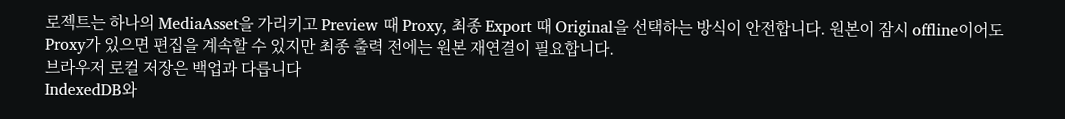로젝트는 하나의 MediaAsset을 가리키고 Preview 때 Proxy, 최종 Export 때 Original을 선택하는 방식이 안전합니다. 원본이 잠시 offline이어도 Proxy가 있으면 편집을 계속할 수 있지만 최종 출력 전에는 원본 재연결이 필요합니다.
브라우저 로컬 저장은 백업과 다릅니다
IndexedDB와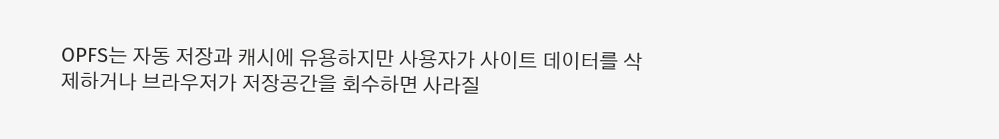OPFS는 자동 저장과 캐시에 유용하지만 사용자가 사이트 데이터를 삭제하거나 브라우저가 저장공간을 회수하면 사라질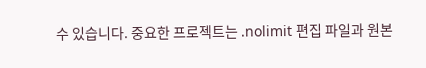수 있습니다. 중요한 프로젝트는 .nolimit 편집 파일과 원본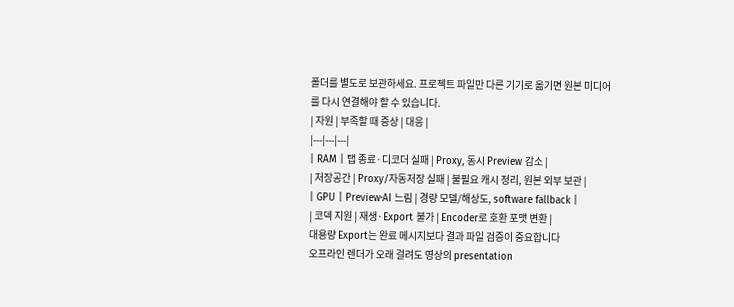폴더를 별도로 보관하세요. 프로젝트 파일만 다른 기기로 옮기면 원본 미디어를 다시 연결해야 할 수 있습니다.
| 자원 | 부족할 때 증상 | 대응 |
|---|---|---|
| RAM | 탭 종료·디코더 실패 | Proxy, 동시 Preview 감소 |
| 저장공간 | Proxy/자동저장 실패 | 불필요 캐시 정리, 원본 외부 보관 |
| GPU | Preview·AI 느림 | 경량 모델/해상도, software fallback |
| 코덱 지원 | 재생·Export 불가 | Encoder로 호환 포맷 변환 |
대용량 Export는 완료 메시지보다 결과 파일 검증이 중요합니다
오프라인 렌더가 오래 걸려도 영상의 presentation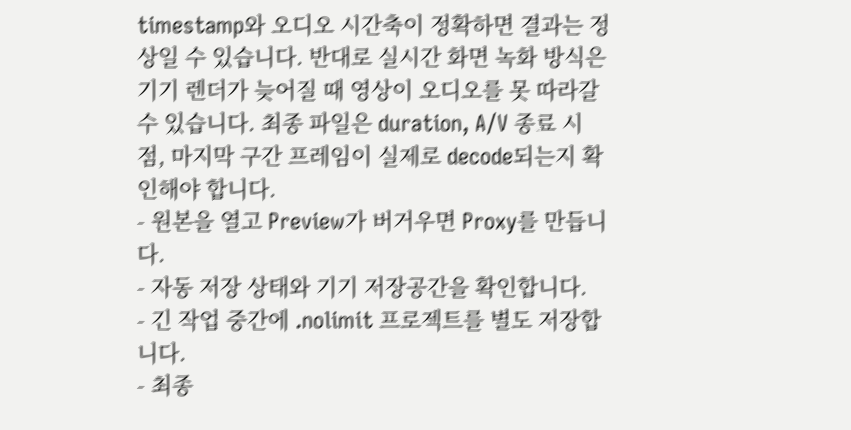timestamp와 오디오 시간축이 정확하면 결과는 정상일 수 있습니다. 반대로 실시간 화면 녹화 방식은 기기 렌더가 늦어질 때 영상이 오디오를 못 따라갈 수 있습니다. 최종 파일은 duration, A/V 종료 시점, 마지막 구간 프레임이 실제로 decode되는지 확인해야 합니다.
- 원본을 열고 Preview가 버거우면 Proxy를 만듭니다.
- 자동 저장 상태와 기기 저장공간을 확인합니다.
- 긴 작업 중간에 .nolimit 프로젝트를 별도 저장합니다.
- 최종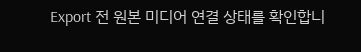Export 전 원본 미디어 연결 상태를 확인합니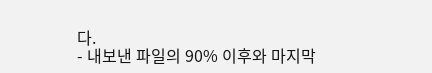다.
- 내보낸 파일의 90% 이후와 마지막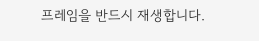프레임을 반드시 재생합니다.